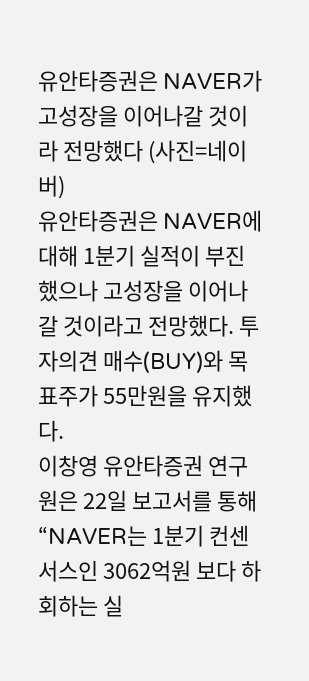유안타증권은 NAVER가 고성장을 이어나갈 것이라 전망했다 (사진=네이버)
유안타증권은 NAVER에 대해 1분기 실적이 부진했으나 고성장을 이어나갈 것이라고 전망했다. 투자의견 매수(BUY)와 목표주가 55만원을 유지했다.
이창영 유안타증권 연구원은 22일 보고서를 통해 “NAVER는 1분기 컨센서스인 3062억원 보다 하회하는 실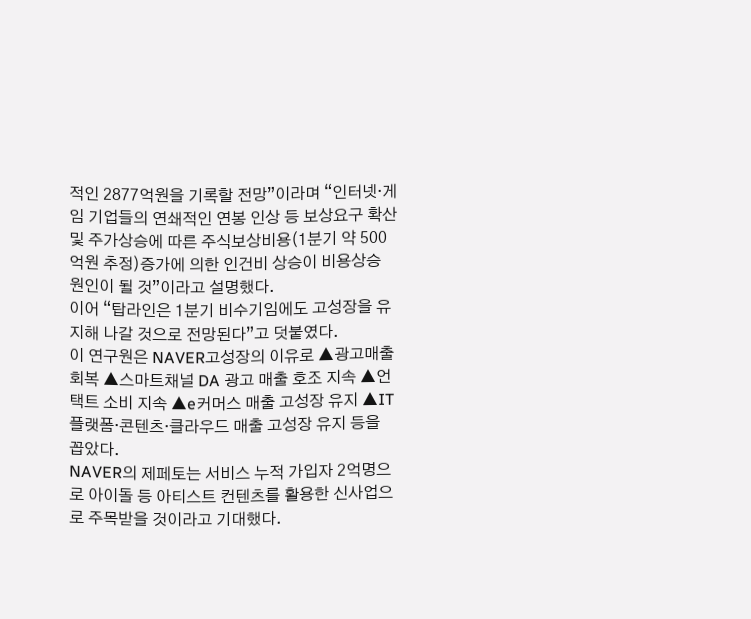적인 2877억원을 기록할 전망”이라며 “인터넷·게임 기업들의 연쇄적인 연봉 인상 등 보상요구 확산 및 주가상승에 따른 주식보상비용(1분기 약 500억원 추정)증가에 의한 인건비 상승이 비용상승 원인이 될 것”이라고 설명했다.
이어 “탑라인은 1분기 비수기임에도 고성장을 유지해 나갈 것으로 전망된다”고 덧붙였다.
이 연구원은 NAVER고성장의 이유로 ▲광고매출 회복 ▲스마트채널 DA 광고 매출 호조 지속 ▲언택트 소비 지속 ▲e커머스 매출 고성장 유지 ▲IT플랫폼·콘텐츠·클라우드 매출 고성장 유지 등을 꼽았다.
NAVER의 제페토는 서비스 누적 가입자 2억명으로 아이돌 등 아티스트 컨텐츠를 활용한 신사업으로 주목받을 것이라고 기대했다.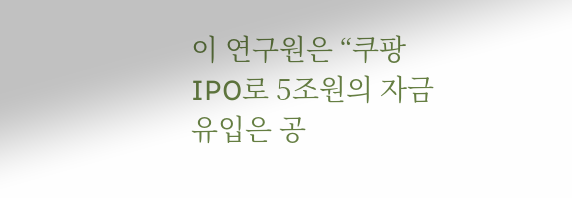이 연구원은 “쿠팡 IPO로 5조원의 자금 유입은 공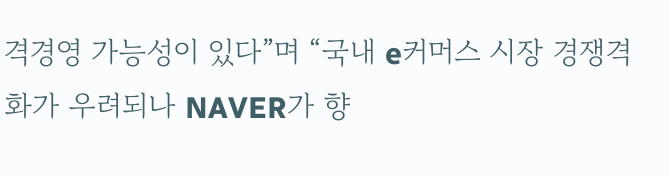격경영 가능성이 있다”며 “국내 e커머스 시장 경쟁격화가 우려되나 NAVER가 향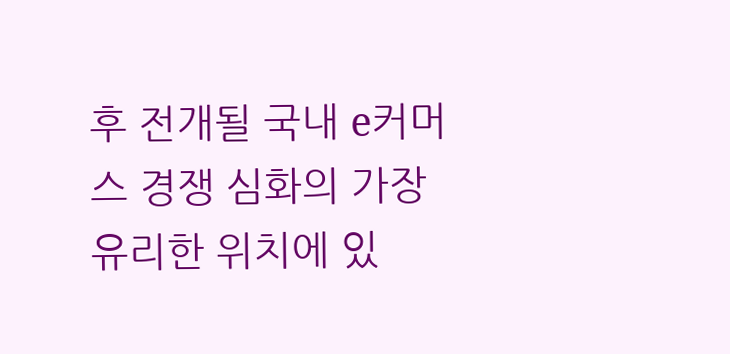후 전개될 국내 e커머스 경쟁 심화의 가장 유리한 위치에 있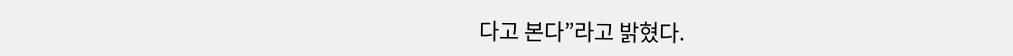다고 본다”라고 밝혔다.